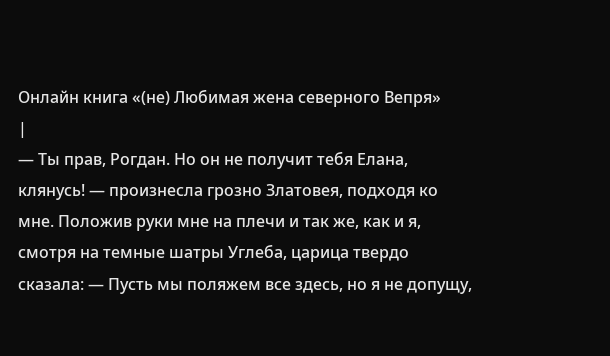Онлайн книга «(не) Любимая жена северного Вепря»
|
— Ты прав, Рогдан. Но он не получит тебя Елана, клянусь! — произнесла грозно Златовея, подходя ко мне. Положив руки мне на плечи и так же, как и я, смотря на темные шатры Углеба, царица твердо сказала: — Пусть мы поляжем все здесь, но я не допущу,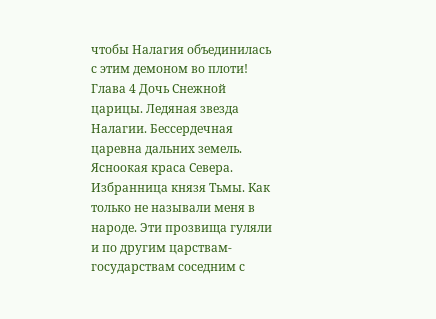чтобы Налагия объединилась с этим демоном во плоти! Глава 4 Дочь Снежной царицы. Ледяная звезда Налагии. Бессердечная царевна дальних земель. Ясноокая краса Севера. Избранница князя Тьмы. Как только не называли меня в народе. Эти прозвища гуляли и по другим царствам-государствам соседним с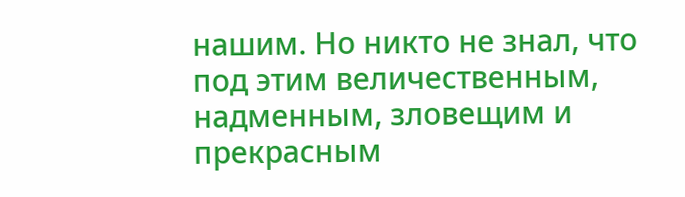нашим. Но никто не знал, что под этим величественным, надменным, зловещим и прекрасным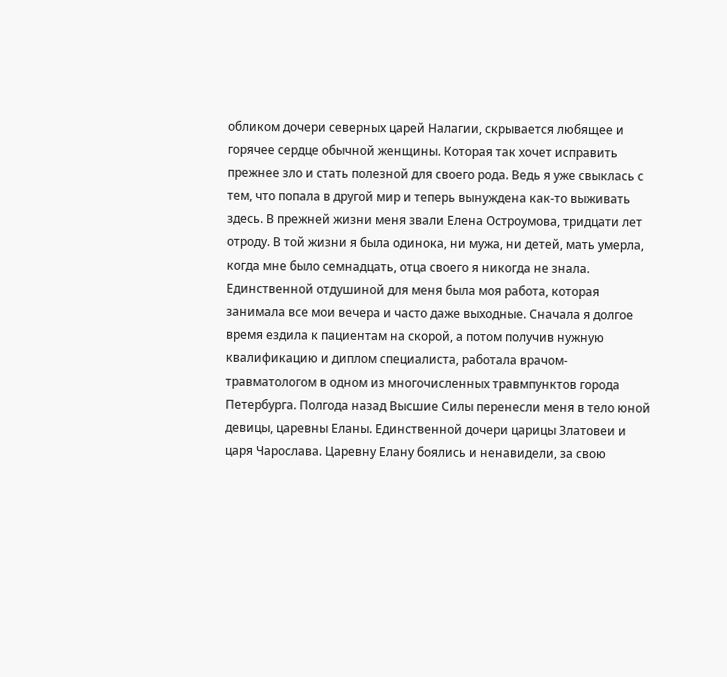обликом дочери северных царей Налагии, скрывается любящее и горячее сердце обычной женщины. Которая так хочет исправить прежнее зло и стать полезной для своего рода. Ведь я уже свыклась с тем, что попала в другой мир и теперь вынуждена как-то выживать здесь. В прежней жизни меня звали Елена Остроумова, тридцати лет отроду. В той жизни я была одинока, ни мужа, ни детей, мать умерла, когда мне было семнадцать, отца своего я никогда не знала. Единственной отдушиной для меня была моя работа, которая занимала все мои вечера и часто даже выходные. Сначала я долгое время ездила к пациентам на скорой, а потом получив нужную квалификацию и диплом специалиста, работала врачом-травматологом в одном из многочисленных травмпунктов города Петербурга. Полгода назад Высшие Силы перенесли меня в тело юной девицы, царевны Еланы. Единственной дочери царицы Златовеи и царя Чарослава. Царевну Елану боялись и ненавидели, за свою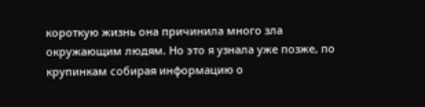короткую жизнь она причинила много зла окружающим людям. Но это я узнала уже позже, по крупинкам собирая информацию о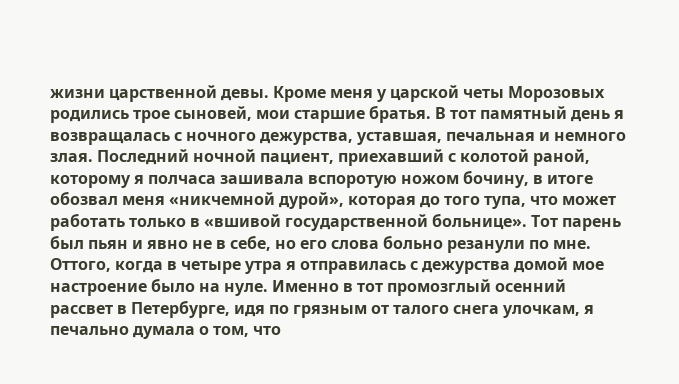жизни царственной девы. Кроме меня у царской четы Морозовых родились трое сыновей, мои старшие братья. В тот памятный день я возвращалась с ночного дежурства, уставшая, печальная и немного злая. Последний ночной пациент, приехавший с колотой раной, которому я полчаса зашивала вспоротую ножом бочину, в итоге обозвал меня «никчемной дурой», которая до того тупа, что может работать только в «вшивой государственной больнице». Тот парень был пьян и явно не в себе, но его слова больно резанули по мне. Оттого, когда в четыре утра я отправилась с дежурства домой мое настроение было на нуле. Именно в тот промозглый осенний рассвет в Петербурге, идя по грязным от талого снега улочкам, я печально думала о том, что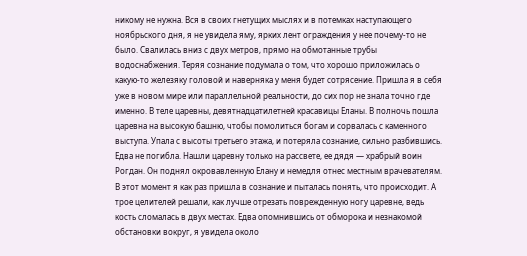никому не нужна. Вся в своих гнетущих мыслях и в потемках наступающего ноябрьского дня, я не увидела яму, ярких лент ограждения у нее почему-то не было. Свалилась вниз с двух метров, прямо на обмотанные трубы водоснабжения. Теряя сознание подумала о том, что хорошо приложилась о какую-то железяку головой и наверняка у меня будет сотрясение. Пришла я в себя уже в новом мире или параллельной реальности, до сих пор не знала точно где именно. В теле царевны, девятнадцатилетней красавицы Еланы. В полночь пошла царевна на высокую башню, чтобы помолиться богам и сорвалась с каменного выступа. Упала с высоты третьего этажа, и потеряла сознание, сильно разбившись. Едва не погибла. Нашли царевну только на рассвете, ее дядя — храбрый воин Рогдан. Он поднял окровавленную Елану и немедля отнес местным врачевателям. В этот момент я как раз пришла в сознание и пыталась понять, что происходит. А трое целителей решали, как лучше отрезать поврежденную ногу царевне, ведь кость сломалась в двух местах. Едва опомнившись от обморока и незнакомой обстановки вокруг, я увидела около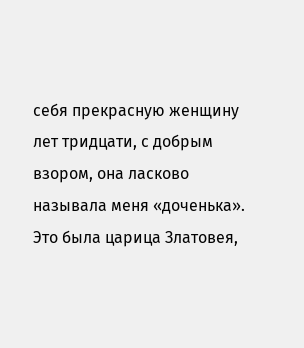себя прекрасную женщину лет тридцати, с добрым взором, она ласково называла меня «доченька». Это была царица Златовея,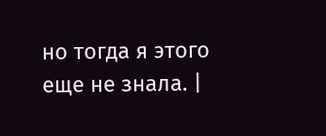но тогда я этого еще не знала. |